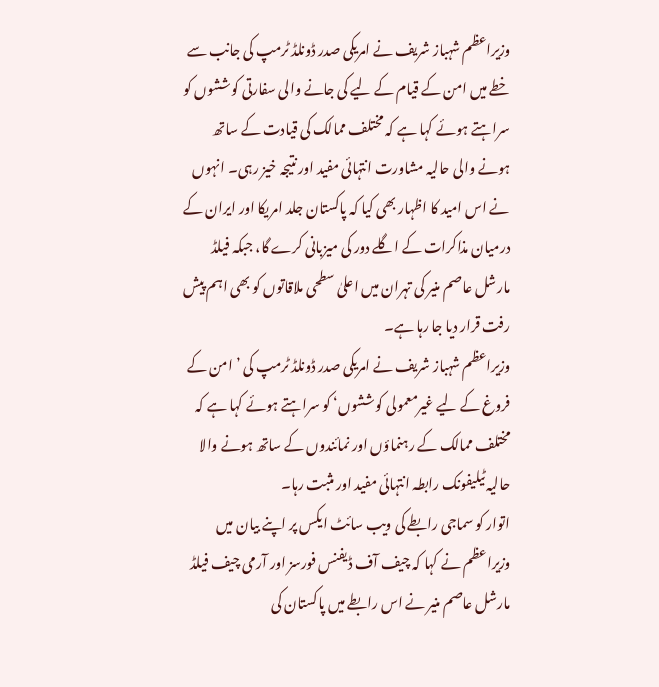وزیراعظم شہباز شریف نے امریکی صدر ڈونلڈ ٹرمپ کی جانب سے خطے میں امن کے قیام کے لیے کی جانے والی سفارتی کوششوں کو سراہتے ہوئے کہا ہے کہ مختلف ممالک کی قیادت کے ساتھ ہونے والی حالیہ مشاورت انتہائی مفید اور نتیجہ خیز رہی۔ انہوں نے اس امید کا اظہار بھی کیا کہ پاکستان جلد امریکا اور ایران کے درمیان مذاکرات کے اگلے دور کی میزبانی کرے گا، جبکہ فیلڈ مارشل عاصم منیر کی تہران میں اعلیٰ سطحی ملاقاتوں کو بھی اہم پیش رفت قرار دیا جا رہا ہے۔
وزیراعظم شہباز شریف نے امریکی صدر ڈونلڈ ٹرمپ کی ’امن کے فروغ کے لیے غیرمعمولی کوششوں‘ کو سراہتے ہوئے کہا ہے کہ مختلف ممالک کے رہنماؤں اور نمائندوں کے ساتھ ہونے والا حالیہ ٹیلیفونک رابطہ انتہائی مفید اور مثبت رہا۔
اتوار کو سماجی رابطے کی ویب سائٹ ایکس پر اپنے بیان میں وزیراعظم نے کہا کہ چیف آف ڈیفنس فورسز اور آرمی چیف فیلڈ مارشل عاصم منیر نے اس رابطے میں پاکستان کی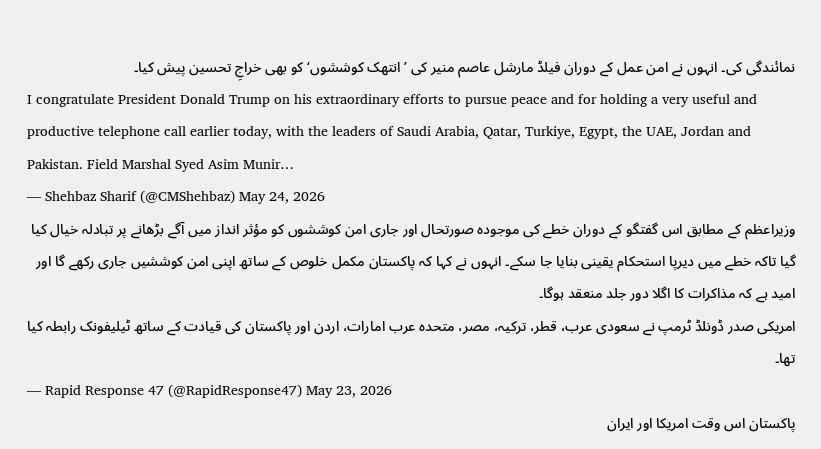نمائندگی کی۔ انہوں نے امن عمل کے دوران فیلڈ مارشل عاصم منیر کی ’انتھک کوششوں‘ کو بھی خراجِ تحسین پیش کیا۔
I congratulate President Donald Trump on his extraordinary efforts to pursue peace and for holding a very useful and productive telephone call earlier today, with the leaders of Saudi Arabia, Qatar, Turkiye, Egypt, the UAE, Jordan and Pakistan. Field Marshal Syed Asim Munir…
— Shehbaz Sharif (@CMShehbaz) May 24, 2026
وزیراعظم کے مطابق اس گفتگو کے دوران خطے کی موجودہ صورتحال اور جاری امن کوششوں کو مؤثر انداز میں آگے بڑھانے پر تبادلہ خیال کیا گیا تاکہ خطے میں دیرپا استحکام یقینی بنایا جا سکے۔ انہوں نے کہا کہ پاکستان مکمل خلوص کے ساتھ اپنی امن کوششیں جاری رکھے گا اور امید ہے کہ مذاکرات کا اگلا دور جلد منعقد ہوگا۔
امریکی صدر ڈونلڈ ٹرمپ نے سعودی عرب، قطر، ترکیہ، مصر، متحدہ عرب امارات، اردن اور پاکستان کی قیادت کے ساتھ ٹیلیفونک رابطہ کیا تھا۔
— Rapid Response 47 (@RapidResponse47) May 23, 2026
پاکستان اس وقت امریکا اور ایران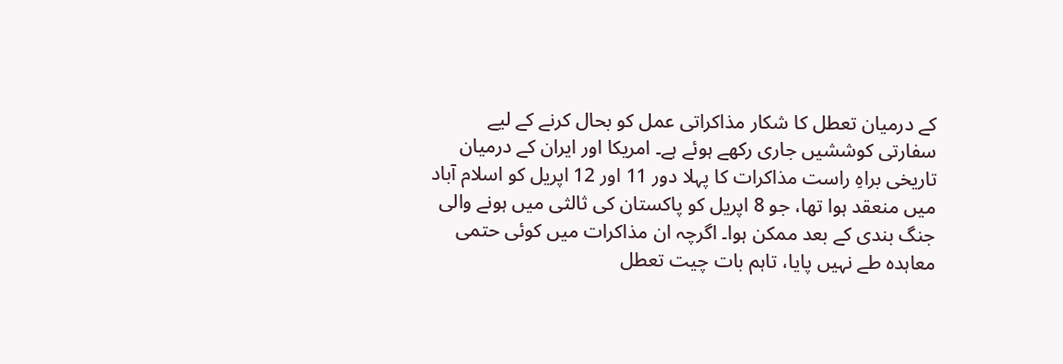کے درمیان تعطل کا شکار مذاکراتی عمل کو بحال کرنے کے لیے سفارتی کوششیں جاری رکھے ہوئے ہے۔ امریکا اور ایران کے درمیان تاریخی براہِ راست مذاکرات کا پہلا دور 11 اور 12 اپریل کو اسلام آباد میں منعقد ہوا تھا، جو 8 اپریل کو پاکستان کی ثالثی میں ہونے والی جنگ بندی کے بعد ممکن ہوا۔ اگرچہ ان مذاکرات میں کوئی حتمی معاہدہ طے نہیں پایا، تاہم بات چیت تعطل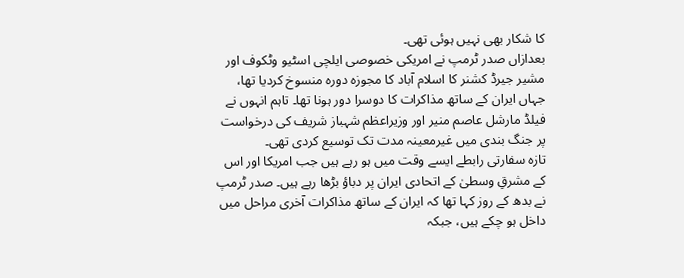کا شکار بھی نہیں ہوئی تھی۔
بعدازاں صدر ٹرمپ نے امریکی خصوصی ایلچی اسٹیو وٹکوف اور مشیر جیرڈ کشنر کا اسلام آباد کا مجوزہ دورہ منسوخ کردیا تھا، جہاں ایران کے ساتھ مذاکرات کا دوسرا دور ہونا تھا۔ تاہم انہوں نے فیلڈ مارشل عاصم منیر اور وزیراعظم شہباز شریف کی درخواست پر جنگ بندی میں غیرمعینہ مدت تک توسیع کردی تھی۔
تازہ سفارتی رابطے ایسے وقت میں ہو رہے ہیں جب امریکا اور اس کے مشرقِ وسطیٰ کے اتحادی ایران پر دباؤ بڑھا رہے ہیں۔ صدر ٹرمپ نے بدھ کے روز کہا تھا کہ ایران کے ساتھ مذاکرات آخری مراحل میں داخل ہو چکے ہیں، جبکہ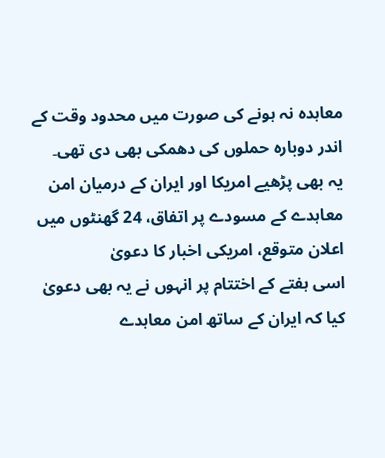معاہدہ نہ ہونے کی صورت میں محدود وقت کے اندر دوبارہ حملوں کی دھمکی بھی دی تھی۔
یہ بھی پڑھیے امریکا اور ایران کے درمیان امن معاہدے کے مسودے پر اتفاق، 24 گھنٹوں میں اعلان متوقع، امریکی اخبار کا دعویٰ
اسی ہفتے کے اختتام پر انہوں نے یہ بھی دعویٰ کیا کہ ایران کے ساتھ امن معاہدے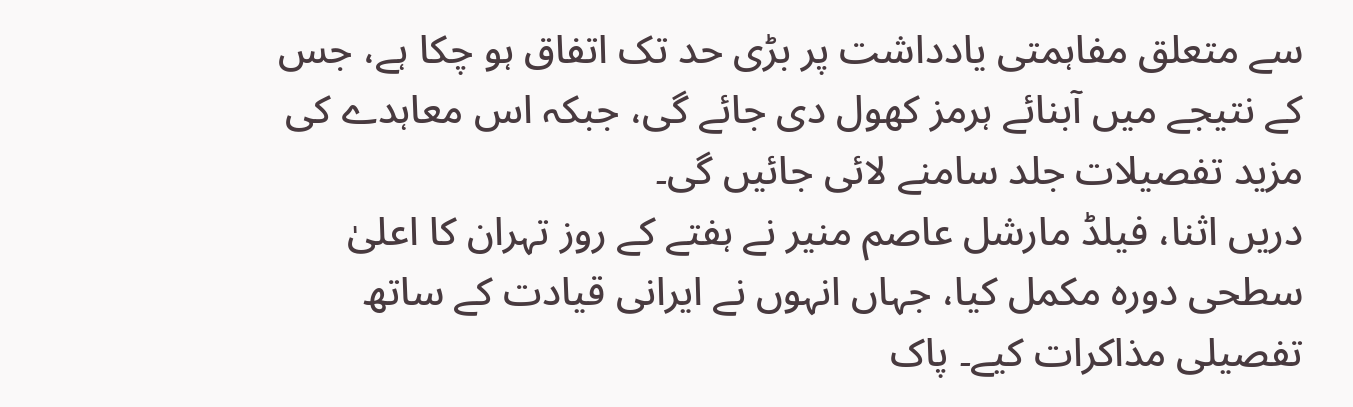سے متعلق مفاہمتی یادداشت پر بڑی حد تک اتفاق ہو چکا ہے، جس کے نتیجے میں آبنائے ہرمز کھول دی جائے گی، جبکہ اس معاہدے کی مزید تفصیلات جلد سامنے لائی جائیں گی۔
دریں اثنا، فیلڈ مارشل عاصم منیر نے ہفتے کے روز تہران کا اعلیٰ سطحی دورہ مکمل کیا، جہاں انہوں نے ایرانی قیادت کے ساتھ تفصیلی مذاکرات کیے۔ پاک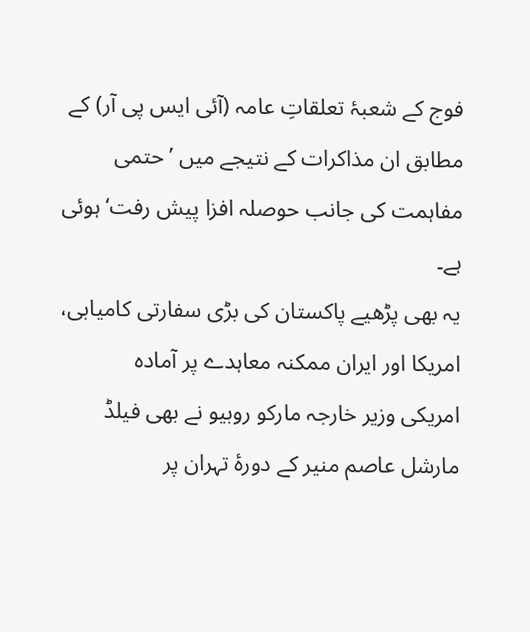فوج کے شعبۂ تعلقاتِ عامہ (آئی ایس پی آر) کے مطابق ان مذاکرات کے نتیجے میں ’حتمی مفاہمت کی جانب حوصلہ افزا پیش رفت‘ ہوئی ہے۔
یہ بھی پڑھیے پاکستان کی بڑی سفارتی کامیابی، امریکا اور ایران ممکنہ معاہدے پر آمادہ
امریکی وزیر خارجہ مارکو روبیو نے بھی فیلڈ مارشل عاصم منیر کے دورۂ تہران پر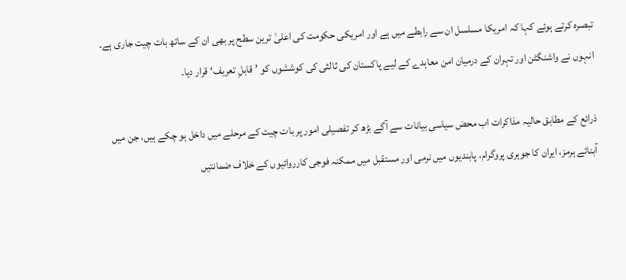تبصرہ کرتے ہوئے کہا کہ امریکا مسلسل ان سے رابطے میں ہے اور امریکی حکومت کی اعلیٰ ترین سطح پر بھی ان کے ساتھ بات چیت جاری ہے۔ انہوں نے واشنگٹن اور تہران کے درمیان امن معاہدے کے لیے پاکستان کی ثالثی کی کوششوں کو ’قابلِ تعریف‘ قرار دیا۔

ذرائع کے مطابق حالیہ مذاکرات اب محض سیاسی بیانات سے آگے بڑھ کر تفصیلی امور پر بات چیت کے مرحلے میں داخل ہو چکے ہیں، جن میں آبنائے ہرمز، ایران کا جوہری پروگرام، پابندیوں میں نرمی اور مستقبل میں ممکنہ فوجی کارروائیوں کے خلاف ضمانتیں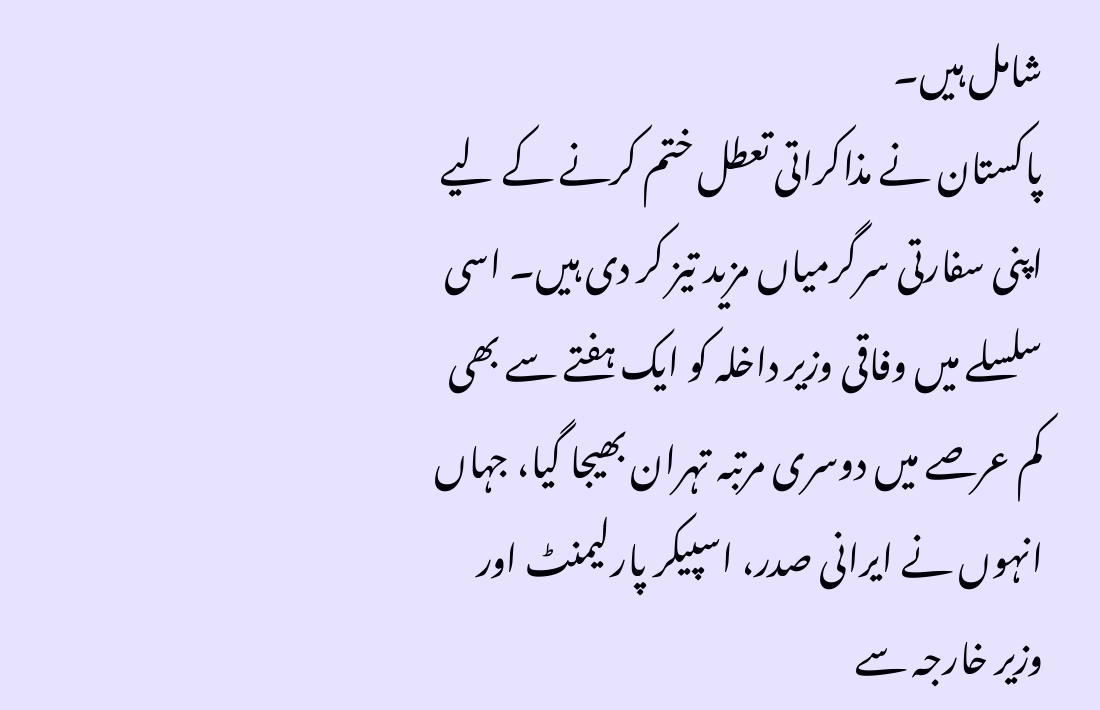شامل ہیں۔
پاکستان نے مذاکراتی تعطل ختم کرنے کے لیے اپنی سفارتی سرگرمیاں مزید تیز کر دی ہیں۔ اسی سلسلے میں وفاقی وزیر داخلہ کو ایک ہفتے سے بھی کم عرصے میں دوسری مرتبہ تہران بھیجا گیا، جہاں انہوں نے ایرانی صدر، اسپیکر پارلیمنٹ اور وزیر خارجہ سے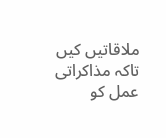ملاقاتیں کیں تاکہ مذاکراتی عمل کو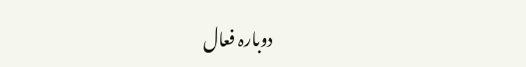دوبارہ فعال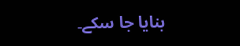بنایا جا سکے۔